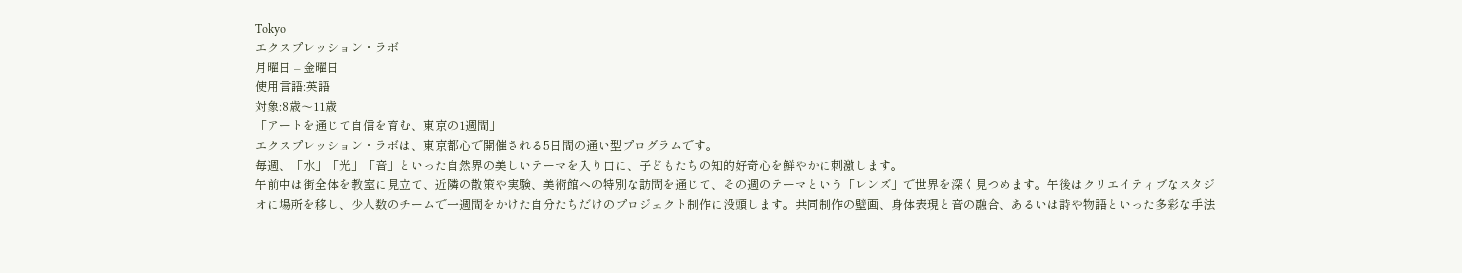Tokyo
エクスプレッション・ラボ
月曜日 – 金曜日
使用言語:英語
対象:8歳〜11歳
「アートを通じて自信を育む、東京の1週間」
エクスプレッション・ラボは、東京都心で開催される5日間の通い型プログラムです。
毎週、「水」「光」「音」といった自然界の美しいテーマを入り口に、子どもたちの知的好奇心を鮮やかに刺激します。
午前中は街全体を教室に見立て、近隣の散策や実験、美術館への特別な訪問を通じて、その週のテーマという「レンズ」で世界を深く見つめます。午後はクリエイティブなスタジオに場所を移し、少人数のチームで一週間をかけた自分たちだけのプロジェクト制作に没頭します。共同制作の壁画、身体表現と音の融合、あるいは詩や物語といった多彩な手法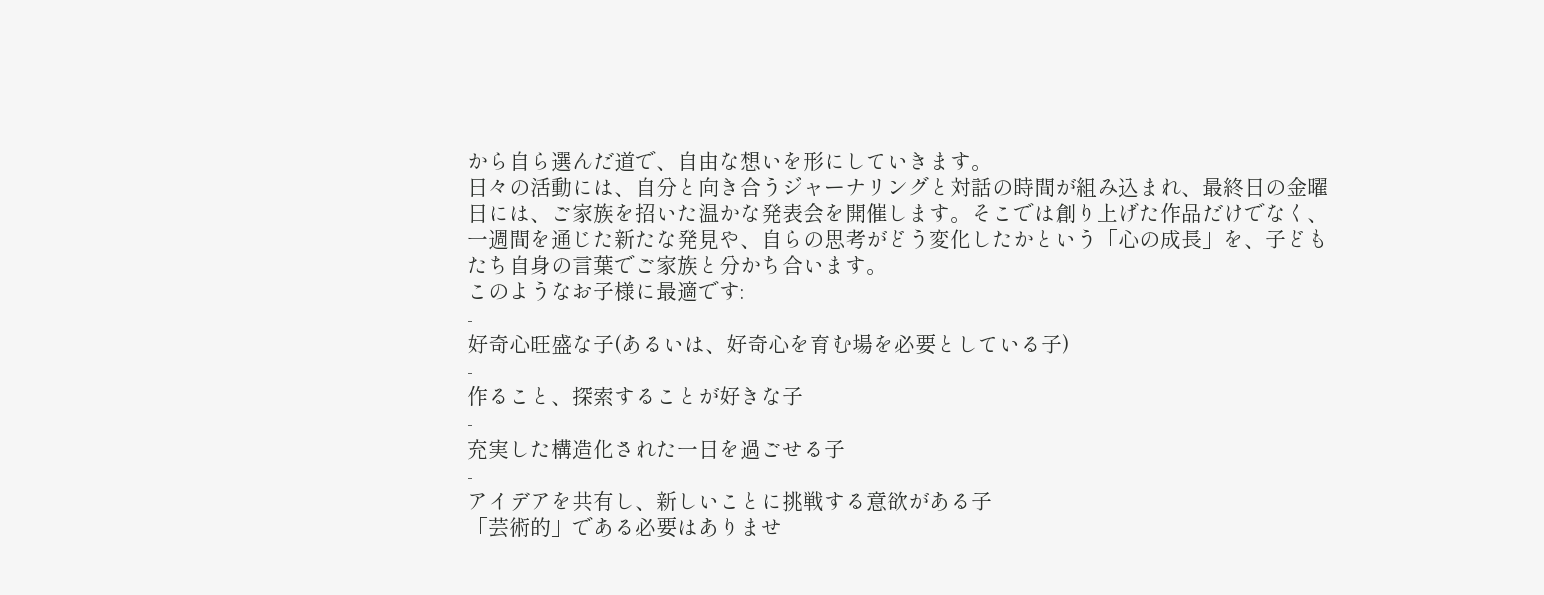から自ら選んだ道で、自由な想いを形にしていきます。
日々の活動には、自分と向き合うジャーナリングと対話の時間が組み込まれ、最終日の金曜日には、ご家族を招いた温かな発表会を開催します。そこでは創り上げた作品だけでなく、一週間を通じた新たな発見や、自らの思考がどう変化したかという「心の成長」を、子どもたち自身の言葉でご家族と分かち合います。
このようなお子様に最適です:
-
好奇心旺盛な子(あるいは、好奇心を育む場を必要としている子)
-
作ること、探索することが好きな子
-
充実した構造化された一日を過ごせる子
-
アイデアを共有し、新しいことに挑戦する意欲がある子
「芸術的」である必要はありませ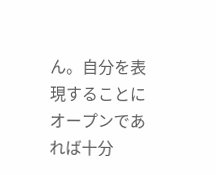ん。自分を表現することにオープンであれば十分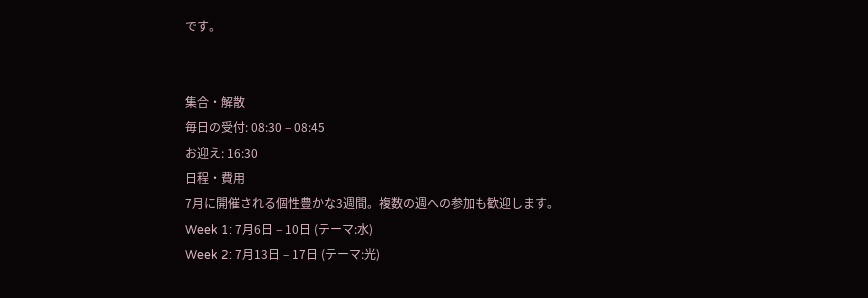です。


集合・解散
毎日の受付: 08:30 – 08:45
お迎え: 16:30
日程・費用
7月に開催される個性豊かな3週間。複数の週への参加も歓迎します。
Week 1: 7月6日 – 10日 (テーマ:水)
Week 2: 7月13日 – 17日 (テーマ:光)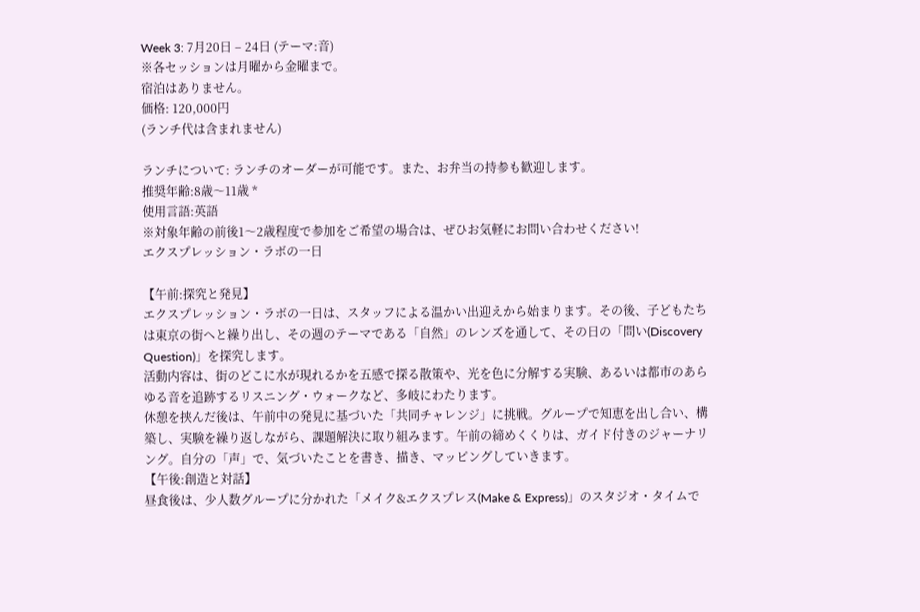Week 3: 7月20日 – 24日 (テーマ:音)
※各セッションは月曜から金曜まで。
宿泊はありません。
価格: 120,000円
(ランチ代は含まれません)

ランチについて: ランチのオーダーが可能です。また、お弁当の持参も歓迎します。
推奨年齢:8歳〜11歳 *
使用言語:英語
※対象年齢の前後1〜2歳程度で参加をご希望の場合は、ぜひお気軽にお問い合わせください!
エクスプレッション・ラボの一日

【午前:探究と発見】
エクスプレッション・ラボの一日は、スタッフによる温かい出迎えから始まります。その後、子どもたちは東京の街へと繰り出し、その週のテーマである「自然」のレンズを通して、その日の「問い(Discovery Question)」を探究します。
活動内容は、街のどこに水が現れるかを五感で探る散策や、光を色に分解する実験、あるいは都市のあらゆる音を追跡するリスニング・ウォークなど、多岐にわたります。
休憩を挟んだ後は、午前中の発見に基づいた「共同チャレンジ」に挑戦。グループで知恵を出し合い、構築し、実験を繰り返しながら、課題解決に取り組みます。午前の締めくくりは、ガイド付きのジャーナリング。自分の「声」で、気づいたことを書き、描き、マッピングしていきます。
【午後:創造と対話】
昼食後は、少人数グループに分かれた「メイク&エクスプレス(Make & Express)」のスタジオ・タイムで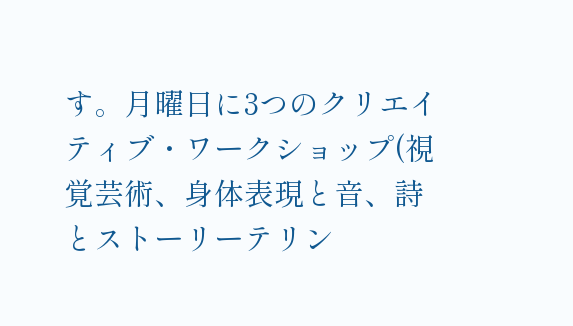す。月曜日に3つのクリエイティブ・ワークショップ(視覚芸術、身体表現と音、詩とストーリーテリン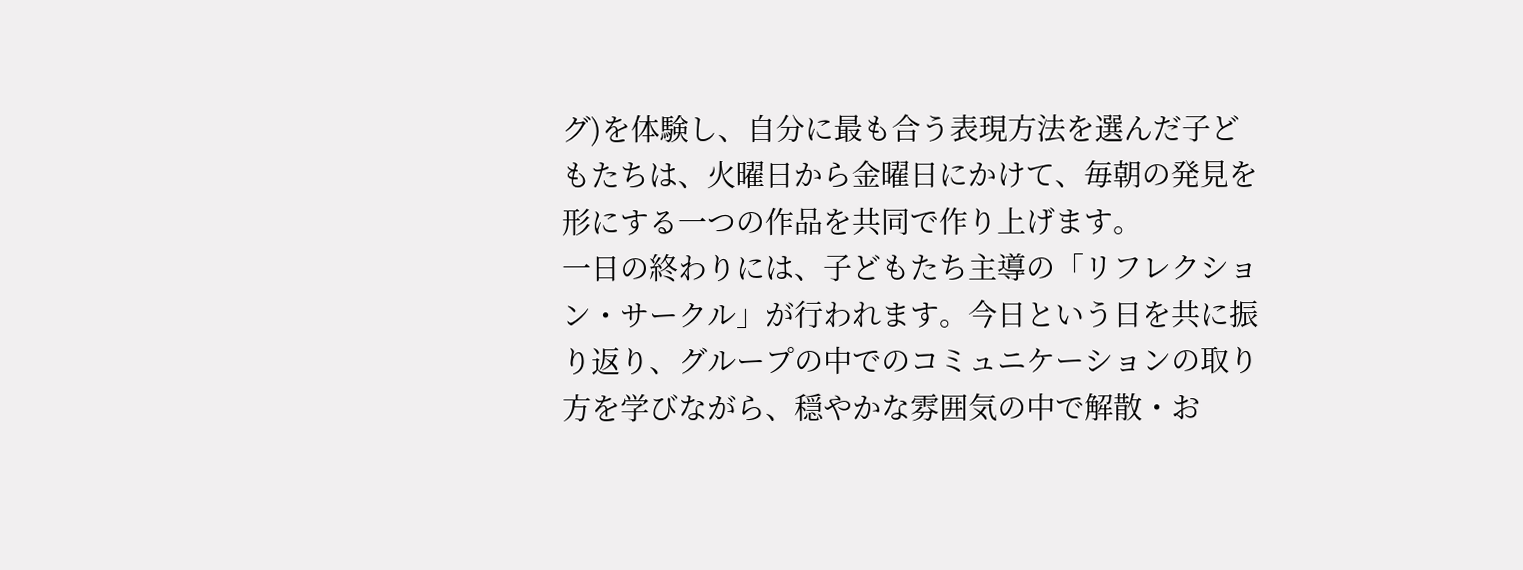グ)を体験し、自分に最も合う表現方法を選んだ子どもたちは、火曜日から金曜日にかけて、毎朝の発見を形にする一つの作品を共同で作り上げます。
一日の終わりには、子どもたち主導の「リフレクション・サークル」が行われます。今日という日を共に振り返り、グループの中でのコミュニケーションの取り方を学びながら、穏やかな雰囲気の中で解散・お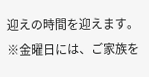迎えの時間を迎えます。
※金曜日には、ご家族を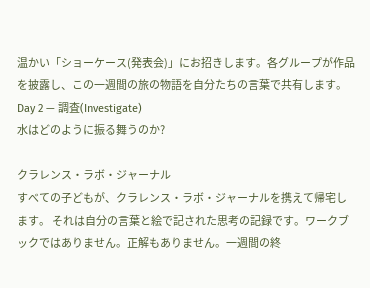温かい「ショーケース(発表会)」にお招きします。各グループが作品を披露し、この一週間の旅の物語を自分たちの言葉で共有します。
Day 2 — 調査(Investigate)
水はどのように振る舞うのか?

クラレンス・ラボ・ジャーナル
すべての子どもが、クラレンス・ラボ・ジャーナルを携えて帰宅します。 それは自分の言葉と絵で記された思考の記録です。ワークブックではありません。正解もありません。一週間の終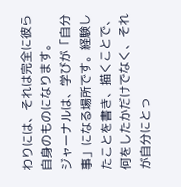わりには、それは完全に彼ら自身のものになります。
ジャーナルは、学びが「自分事」になる場所です。経験したことを書き、描くことで、何をしたかだけでなく、それが自分にとっ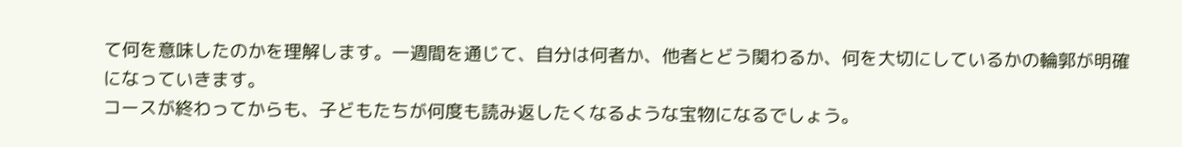て何を意味したのかを理解します。一週間を通じて、自分は何者か、他者とどう関わるか、何を大切にしているかの輪郭が明確になっていきます。
コースが終わってからも、子どもたちが何度も読み返したくなるような宝物になるでしょう。